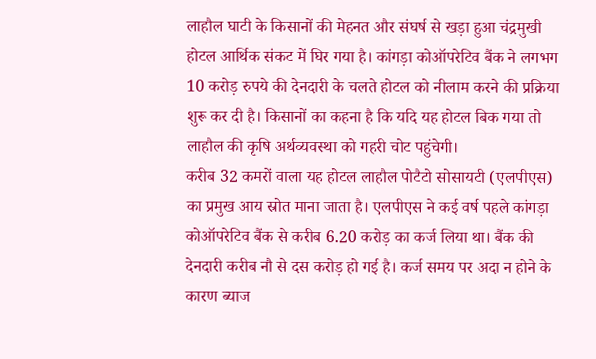लाहौल घाटी के किसानों की मेहनत और संघर्ष से खड़ा हुआ चंद्रमुखी होटल आर्थिक संकट में घिर गया है। कांगड़ा कोऑपरेटिव बैंक ने लगभग 10 करोड़ रुपये की देनदारी के चलते होटल को नीलाम करने की प्रक्रिया शुरू कर दी है। किसानों का कहना है कि यदि यह होटल बिक गया तो लाहौल की कृषि अर्थव्यवस्था को गहरी चोट पहुंचेगी।
करीब 32 कमरों वाला यह होटल लाहौल पोटैटो सोसायटी (एलपीएस) का प्रमुख आय स्रोत माना जाता है। एलपीएस ने कई वर्ष पहले कांगड़ा कोऑपरेटिव बैंक से करीब 6.20 करोड़ का कर्ज लिया था। बैंक की देनदारी करीब नौ से दस करोड़ हो गई है। कर्ज समय पर अदा न होने के कारण ब्याज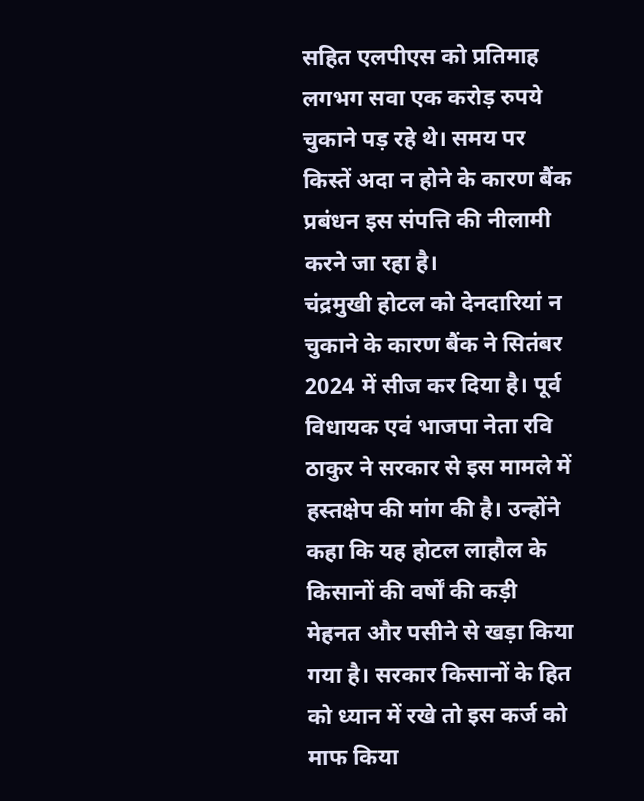सहित एलपीएस को प्रतिमाह लगभग सवा एक करोड़ रुपये चुकाने पड़ रहे थे। समय पर किस्तें अदा न होने के कारण बैंक प्रबंधन इस संपत्ति की नीलामी करने जा रहा है।
चंद्रमुखी होटल को देनदारियां न चुकाने के कारण बैंक ने सितंबर 2024 में सीज कर दिया है। पूर्व विधायक एवं भाजपा नेता रवि ठाकुर ने सरकार से इस मामले में हस्तक्षेप की मांग की है। उन्होंने कहा कि यह होटल लाहौल के किसानों की वर्षों की कड़ी मेहनत और पसीने से खड़ा किया गया है। सरकार किसानों के हित को ध्यान में रखे तो इस कर्ज को माफ किया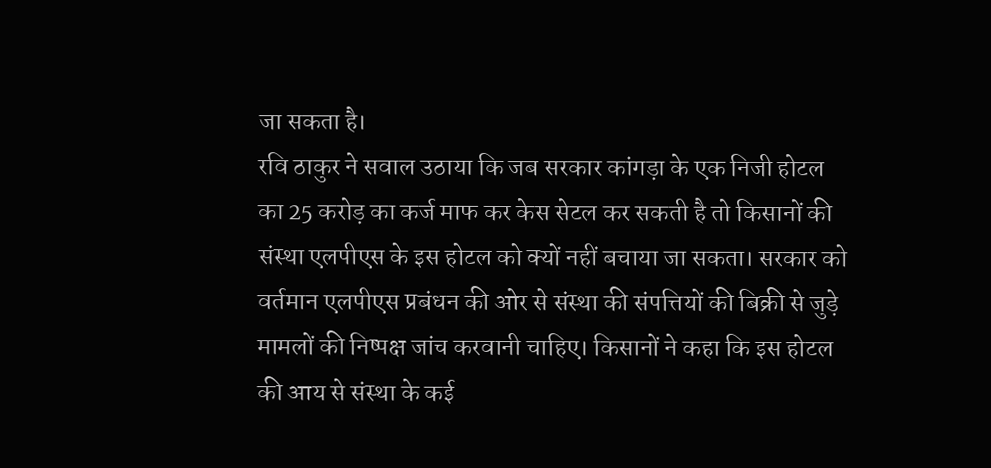जा सकता है।
रवि ठाकुर ने सवाल उठाया कि जब सरकार कांगड़ा के एक निजी होटल का 25 करोड़ का कर्ज माफ कर केस सेटल कर सकती है तो किसानों की संस्था एलपीएस के इस होटल को क्यों नहीं बचाया जा सकता। सरकार को वर्तमान एलपीएस प्रबंधन की ओर से संस्था की संपत्तियों की बिक्री से जुड़े मामलों की निष्पक्ष जांच करवानी चाहिए। किसानों ने कहा कि इस होटल की आय से संस्था के कई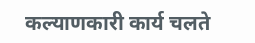कल्याणकारी कार्य चलते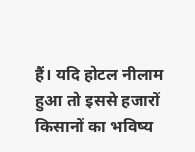हैं। यदि होटल नीलाम हुआ तो इससे हजारों किसानों का भविष्य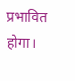प्रभावित होगा।